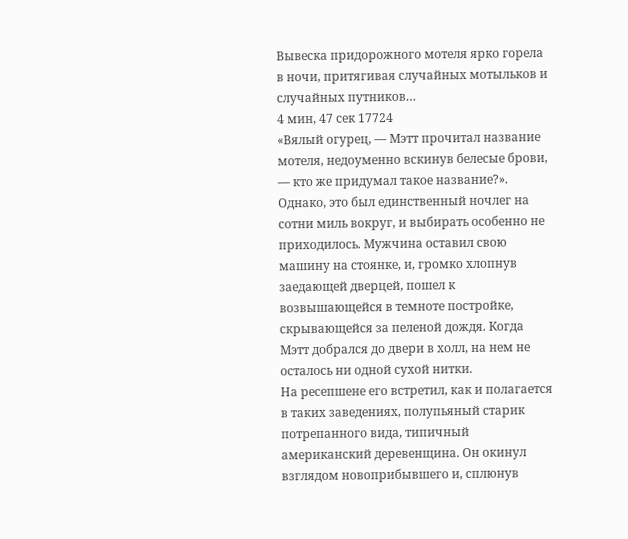Вывеска придорожного мотеля ярко горела в ночи, притягивая случайных мотыльков и случайных путников…
4 мин, 47 сек 17724
«Вялый огурец, — Мэтт прочитал название мотеля, недоуменно вскинув белесые брови, — кто же придумал такое название?».
Однако, это был единственный ночлег на сотни миль вокруг, и выбирать особенно не приходилось. Мужчина оставил свою машину на стоянке, и, громко хлопнув заедающей дверцей, пошел к возвышающейся в темноте постройке, скрывающейся за пеленой дождя. Когда Мэтт добрался до двери в холл, на нем не осталось ни одной сухой нитки.
На ресепшене его встретил, как и полагается в таких заведениях, полупьяный старик потрепанного вида, типичный американский деревенщина. Он окинул взглядом новоприбывшего и, сплюнув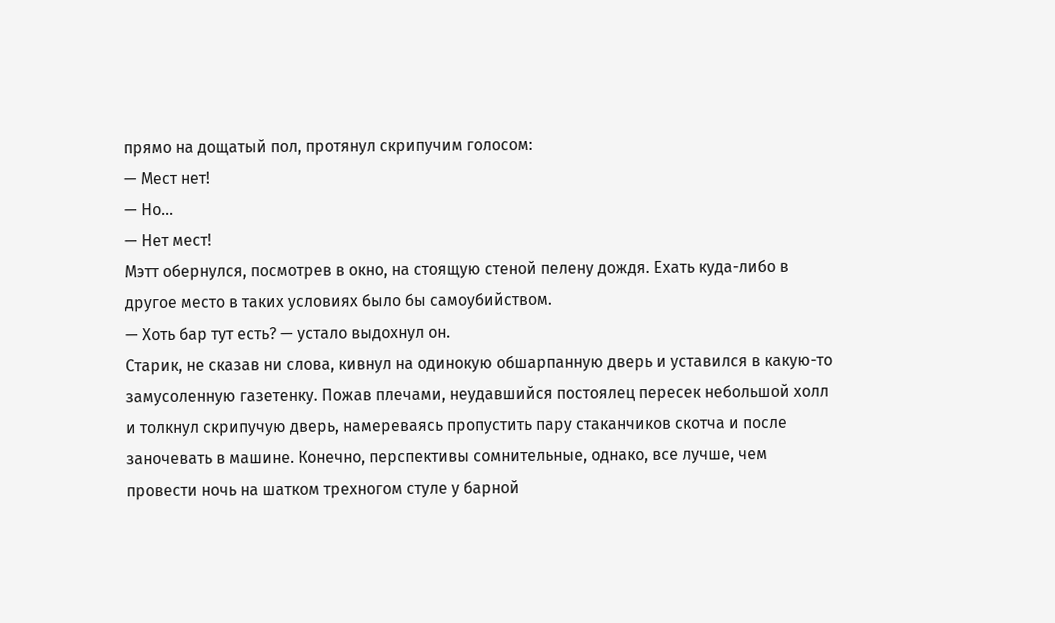прямо на дощатый пол, протянул скрипучим голосом:
— Мест нет!
— Но…
— Нет мест!
Мэтт обернулся, посмотрев в окно, на стоящую стеной пелену дождя. Ехать куда-либо в другое место в таких условиях было бы самоубийством.
— Хоть бар тут есть? — устало выдохнул он.
Старик, не сказав ни слова, кивнул на одинокую обшарпанную дверь и уставился в какую-то замусоленную газетенку. Пожав плечами, неудавшийся постоялец пересек небольшой холл и толкнул скрипучую дверь, намереваясь пропустить пару стаканчиков скотча и после заночевать в машине. Конечно, перспективы сомнительные, однако, все лучше, чем провести ночь на шатком трехногом стуле у барной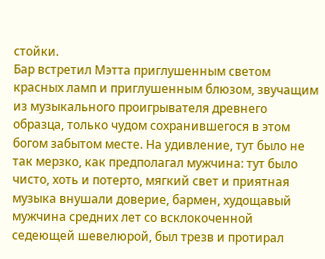стойки.
Бар встретил Мэтта приглушенным светом красных ламп и приглушенным блюзом, звучащим из музыкального проигрывателя древнего образца, только чудом сохранившегося в этом богом забытом месте. На удивление, тут было не так мерзко, как предполагал мужчина: тут было чисто, хоть и потерто, мягкий свет и приятная музыка внушали доверие, бармен, худощавый мужчина средних лет со всклокоченной седеющей шевелюрой, был трезв и протирал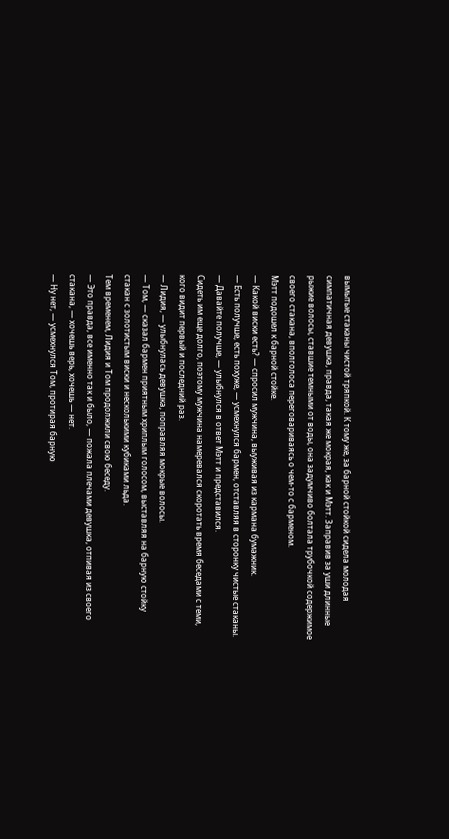вымытые стаканы чистой тряпкой. К тому же, за барной стойкой сидела молодая симпатичная девушка, правда, такая же мокрая, как и Мэтт. Заправив за уши длинные рыжие волосы, ставшие темными от воды, она задумчиво болтала трубочкой содержимое своего стакана, вполголоса переговариваясь о чем-то с барменом.
Мэтт подошел к барной стойке.
— Какой виски есть? — спросил мужчина, выуживая из кармана бумажник.
— Есть получше, есть похуже, — усмехнулся бармен, отставляя в сторонку чистые стаканы.
— Давайте получше, — улыбнулся в ответ Мэтт и представился.
Сидеть им еще долго, поэтому мужчина намеревался скоротать время беседами с теми, кого видит первый и последний раз.
— Лидия, — улыбнулась девушка, поправляя мокрые волосы.
— Том, — сказал бармен приятным хриплым голосом, выставляя на барную стойку стакан с золотистым виски и несколькими кубиками льда.
Тем временем, Лидия и Том продолжили свою беседу.
— Это правда, все именно так и было, — пожала плечами девушка, отпивая из своего стакана, — хочешь верь, хочешь — нет.
— Ну нет, — усмехнулся Том, протирая барную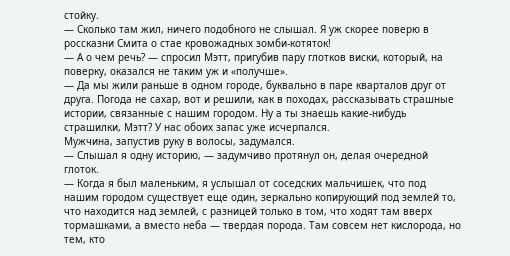стойку.
— Сколько там жил, ничего подобного не слышал. Я уж скорее поверю в россказни Смита о стае кровожадных зомби-котяток!
— А о чем речь? — спросил Мэтт, пригубив пару глотков виски, который, на поверку, оказался не таким уж и «получше».
— Да мы жили раньше в одном городе, буквально в паре кварталов друг от друга. Погода не сахар, вот и решили, как в походах, рассказывать страшные истории, связанные с нашим городом. Ну а ты знаешь какие-нибудь страшилки, Мэтт? У нас обоих запас уже исчерпался.
Мужчина, запустив руку в волосы, задумался.
— Слышал я одну историю, — задумчиво протянул он, делая очередной глоток.
— Когда я был маленьким, я услышал от соседских мальчишек, что под нашим городом существует еще один, зеркально копирующий под землей то, что находится над землей, с разницей только в том, что ходят там вверх тормашками, а вместо неба — твердая порода. Там совсем нет кислорода, но тем, кто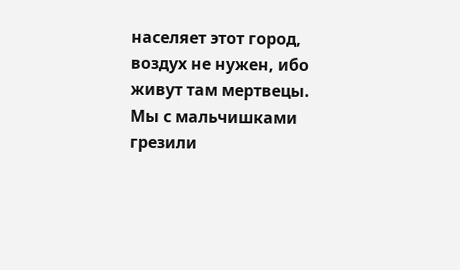населяет этот город, воздух не нужен, ибо живут там мертвецы.
Мы с мальчишками грезили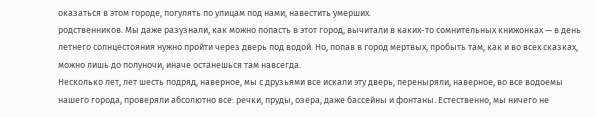оказаться в этом городе, погулять по улицам под нами, навестить умерших.
родственников. Мы даже разузнали, как можно попасть в этот город, вычитали в каких-то сомнительных книжонках — в день летнего солнцестояния нужно пройти через дверь под водой. Но, попав в город мертвых, пробыть там, как и во всех сказках, можно лишь до полуночи, иначе останешься там навсегда.
Несколько лет, лет шесть подряд, наверное, мы с друзьями все искали эту дверь, переныряли, наверное, во все водоемы нашего города, проверяли абсолютно все: речки, пруды, озера, даже бассейны и фонтаны. Естественно, мы ничего не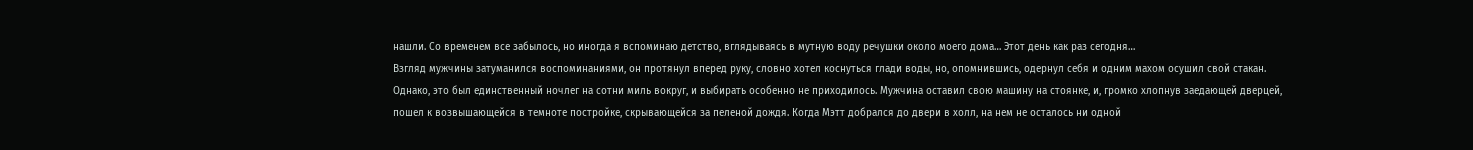нашли. Со временем все забылось, но иногда я вспоминаю детство, вглядываясь в мутную воду речушки около моего дома… Этот день как раз сегодня…
Взгляд мужчины затуманился воспоминаниями, он протянул вперед руку, словно хотел коснуться глади воды, но, опомнившись, одернул себя и одним махом осушил свой стакан.
Однако, это был единственный ночлег на сотни миль вокруг, и выбирать особенно не приходилось. Мужчина оставил свою машину на стоянке, и, громко хлопнув заедающей дверцей, пошел к возвышающейся в темноте постройке, скрывающейся за пеленой дождя. Когда Мэтт добрался до двери в холл, на нем не осталось ни одной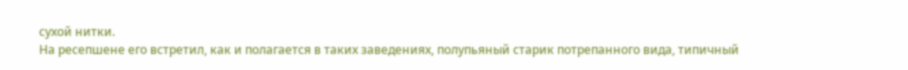сухой нитки.
На ресепшене его встретил, как и полагается в таких заведениях, полупьяный старик потрепанного вида, типичный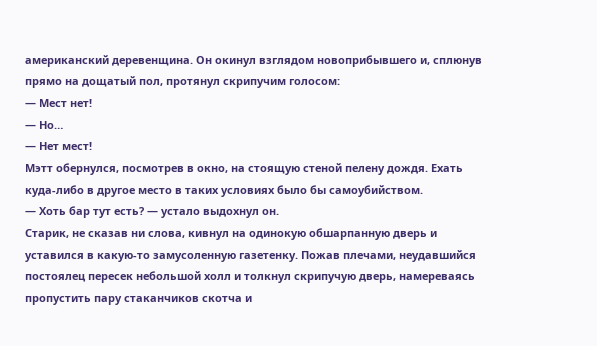американский деревенщина. Он окинул взглядом новоприбывшего и, сплюнув прямо на дощатый пол, протянул скрипучим голосом:
— Мест нет!
— Но…
— Нет мест!
Мэтт обернулся, посмотрев в окно, на стоящую стеной пелену дождя. Ехать куда-либо в другое место в таких условиях было бы самоубийством.
— Хоть бар тут есть? — устало выдохнул он.
Старик, не сказав ни слова, кивнул на одинокую обшарпанную дверь и уставился в какую-то замусоленную газетенку. Пожав плечами, неудавшийся постоялец пересек небольшой холл и толкнул скрипучую дверь, намереваясь пропустить пару стаканчиков скотча и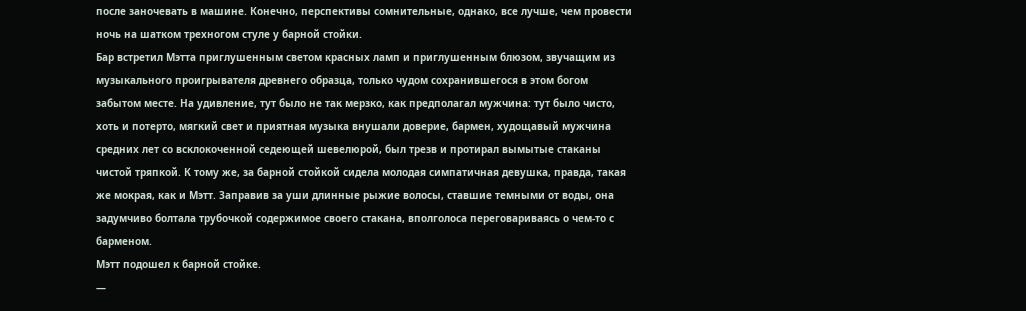после заночевать в машине. Конечно, перспективы сомнительные, однако, все лучше, чем провести ночь на шатком трехногом стуле у барной стойки.
Бар встретил Мэтта приглушенным светом красных ламп и приглушенным блюзом, звучащим из музыкального проигрывателя древнего образца, только чудом сохранившегося в этом богом забытом месте. На удивление, тут было не так мерзко, как предполагал мужчина: тут было чисто, хоть и потерто, мягкий свет и приятная музыка внушали доверие, бармен, худощавый мужчина средних лет со всклокоченной седеющей шевелюрой, был трезв и протирал вымытые стаканы чистой тряпкой. К тому же, за барной стойкой сидела молодая симпатичная девушка, правда, такая же мокрая, как и Мэтт. Заправив за уши длинные рыжие волосы, ставшие темными от воды, она задумчиво болтала трубочкой содержимое своего стакана, вполголоса переговариваясь о чем-то с барменом.
Мэтт подошел к барной стойке.
—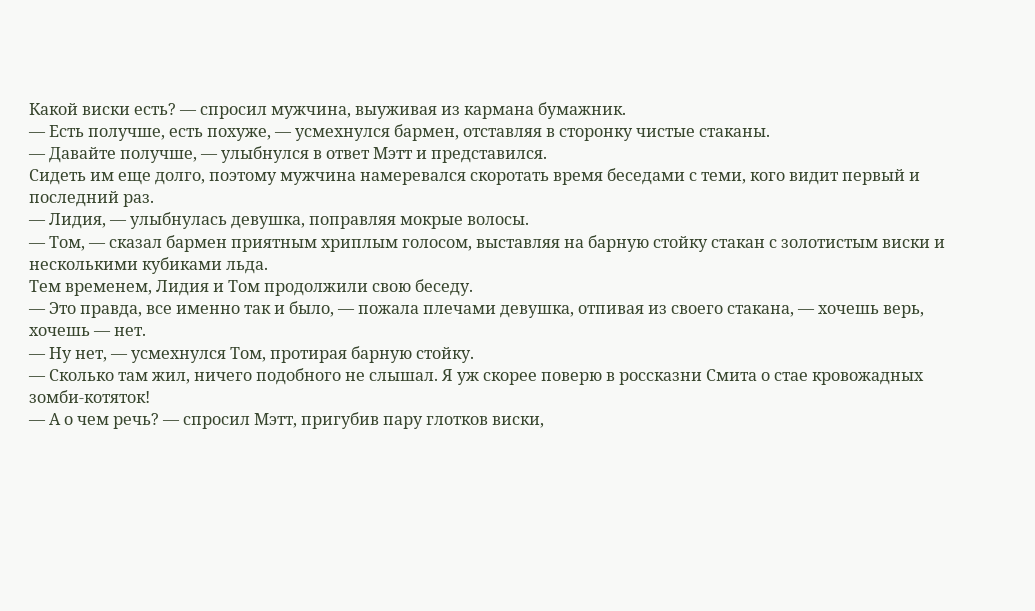Какой виски есть? — спросил мужчина, выуживая из кармана бумажник.
— Есть получше, есть похуже, — усмехнулся бармен, отставляя в сторонку чистые стаканы.
— Давайте получше, — улыбнулся в ответ Мэтт и представился.
Сидеть им еще долго, поэтому мужчина намеревался скоротать время беседами с теми, кого видит первый и последний раз.
— Лидия, — улыбнулась девушка, поправляя мокрые волосы.
— Том, — сказал бармен приятным хриплым голосом, выставляя на барную стойку стакан с золотистым виски и несколькими кубиками льда.
Тем временем, Лидия и Том продолжили свою беседу.
— Это правда, все именно так и было, — пожала плечами девушка, отпивая из своего стакана, — хочешь верь, хочешь — нет.
— Ну нет, — усмехнулся Том, протирая барную стойку.
— Сколько там жил, ничего подобного не слышал. Я уж скорее поверю в россказни Смита о стае кровожадных зомби-котяток!
— А о чем речь? — спросил Мэтт, пригубив пару глотков виски,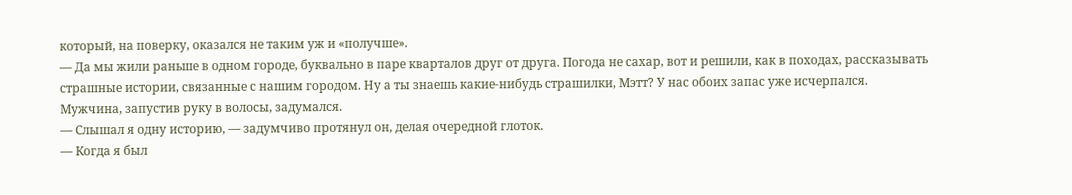который, на поверку, оказался не таким уж и «получше».
— Да мы жили раньше в одном городе, буквально в паре кварталов друг от друга. Погода не сахар, вот и решили, как в походах, рассказывать страшные истории, связанные с нашим городом. Ну а ты знаешь какие-нибудь страшилки, Мэтт? У нас обоих запас уже исчерпался.
Мужчина, запустив руку в волосы, задумался.
— Слышал я одну историю, — задумчиво протянул он, делая очередной глоток.
— Когда я был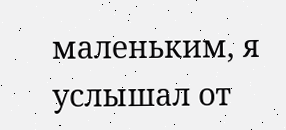маленьким, я услышал от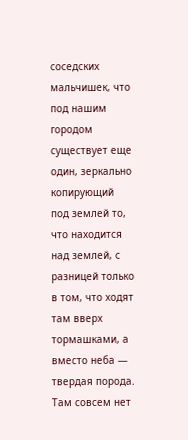соседских мальчишек, что под нашим городом существует еще один, зеркально копирующий под землей то, что находится над землей, с разницей только в том, что ходят там вверх тормашками, а вместо неба — твердая порода. Там совсем нет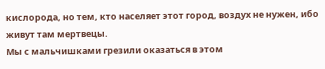кислорода, но тем, кто населяет этот город, воздух не нужен, ибо живут там мертвецы.
Мы с мальчишками грезили оказаться в этом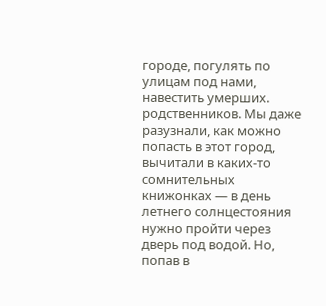городе, погулять по улицам под нами, навестить умерших.
родственников. Мы даже разузнали, как можно попасть в этот город, вычитали в каких-то сомнительных книжонках — в день летнего солнцестояния нужно пройти через дверь под водой. Но, попав в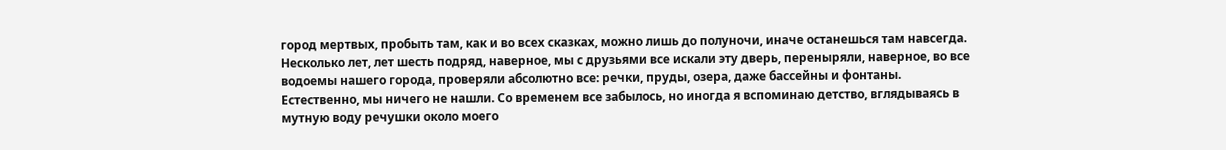город мертвых, пробыть там, как и во всех сказках, можно лишь до полуночи, иначе останешься там навсегда.
Несколько лет, лет шесть подряд, наверное, мы с друзьями все искали эту дверь, переныряли, наверное, во все водоемы нашего города, проверяли абсолютно все: речки, пруды, озера, даже бассейны и фонтаны. Естественно, мы ничего не нашли. Со временем все забылось, но иногда я вспоминаю детство, вглядываясь в мутную воду речушки около моего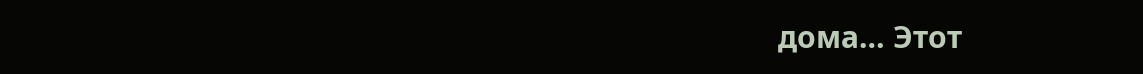дома… Этот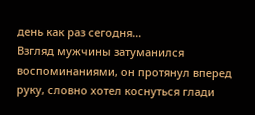день как раз сегодня…
Взгляд мужчины затуманился воспоминаниями, он протянул вперед руку, словно хотел коснуться глади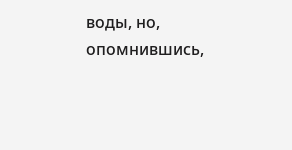воды, но, опомнившись,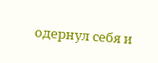одернул себя и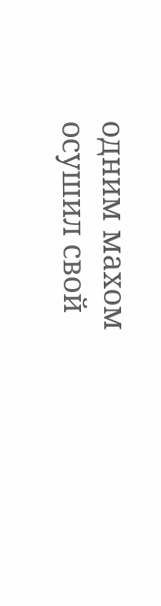одним махом осушил свой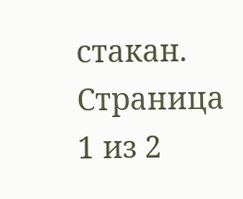стакан.
Страница 1 из 2